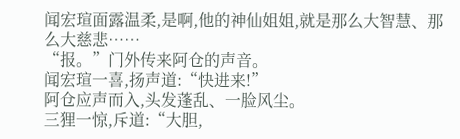闻宏瑄面露温柔,是啊,他的神仙姐姐,就是那么大智慧、那么大慈悲……
“报。”门外传来阿仓的声音。
闻宏瑄一喜,扬声道:“快进来!”
阿仓应声而入,头发蓬乱、一脸风尘。
三狸一惊,斥道:“大胆,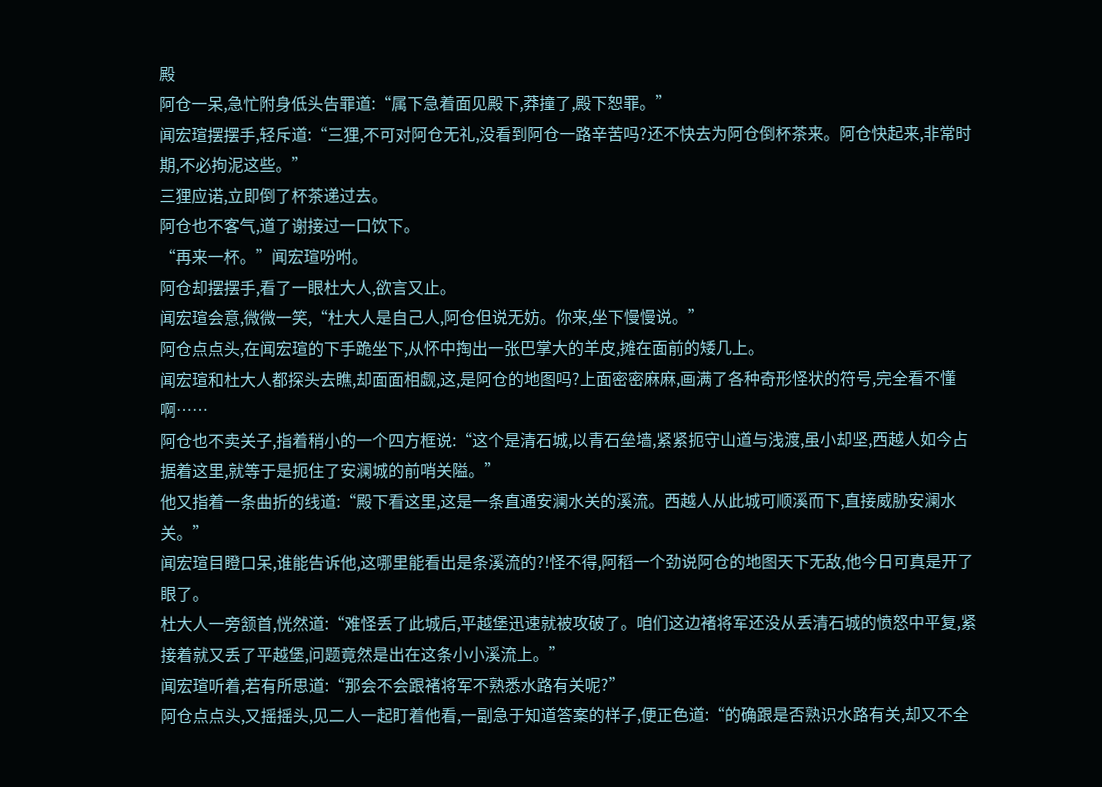殿
阿仓一呆,急忙附身低头告罪道:“属下急着面见殿下,莽撞了,殿下恕罪。”
闻宏瑄摆摆手,轻斥道:“三狸,不可对阿仓无礼,没看到阿仓一路辛苦吗?还不快去为阿仓倒杯茶来。阿仓快起来,非常时期,不必拘泥这些。”
三狸应诺,立即倒了杯茶递过去。
阿仓也不客气,道了谢接过一口饮下。
“再来一杯。”闻宏瑄吩咐。
阿仓却摆摆手,看了一眼杜大人,欲言又止。
闻宏瑄会意,微微一笑,“杜大人是自己人,阿仓但说无妨。你来,坐下慢慢说。”
阿仓点点头,在闻宏瑄的下手跪坐下,从怀中掏出一张巴掌大的羊皮,摊在面前的矮几上。
闻宏瑄和杜大人都探头去瞧,却面面相觑,这,是阿仓的地图吗?上面密密麻麻,画满了各种奇形怪状的符号,完全看不懂啊……
阿仓也不卖关子,指着稍小的一个四方框说:“这个是清石城,以青石垒墙,紧紧扼守山道与浅渡,虽小却坚,西越人如今占据着这里,就等于是扼住了安澜城的前哨关隘。”
他又指着一条曲折的线道:“殿下看这里,这是一条直通安澜水关的溪流。西越人从此城可顺溪而下,直接威胁安澜水关。”
闻宏瑄目瞪口呆,谁能告诉他,这哪里能看出是条溪流的?!怪不得,阿稻一个劲说阿仓的地图天下无敌,他今日可真是开了眼了。
杜大人一旁颔首,恍然道:“难怪丢了此城后,平越堡迅速就被攻破了。咱们这边褚将军还没从丢清石城的愤怒中平复,紧接着就又丢了平越堡,问题竟然是出在这条小小溪流上。”
闻宏瑄听着,若有所思道:“那会不会跟褚将军不熟悉水路有关呢?”
阿仓点点头,又摇摇头,见二人一起盯着他看,一副急于知道答案的样子,便正色道:“的确跟是否熟识水路有关,却又不全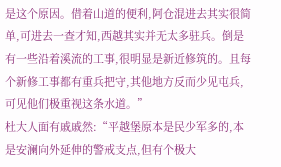是这个原因。借着山道的便利,阿仓混进去其实很简单,可进去一查才知,西越其实并无太多驻兵。倒是有一些沿着溪流的工事,很明显是新近修筑的。且每个新修工事都有重兵把守,其他地方反而少见屯兵,可见他们极重视这条水道。”
杜大人面有戚戚然:“平越堡原本是民少军多的,本是安澜向外延伸的警戒支点,但有个极大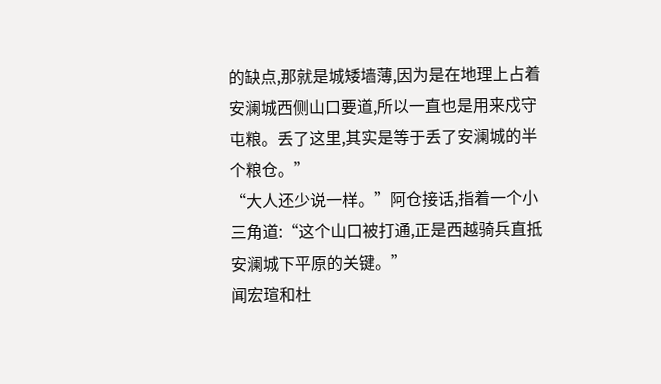的缺点,那就是城矮墙薄,因为是在地理上占着安澜城西侧山口要道,所以一直也是用来戍守屯粮。丢了这里,其实是等于丢了安澜城的半个粮仓。”
“大人还少说一样。”阿仓接话,指着一个小三角道:“这个山口被打通,正是西越骑兵直抵安澜城下平原的关键。”
闻宏瑄和杜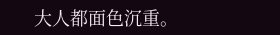大人都面色沉重。